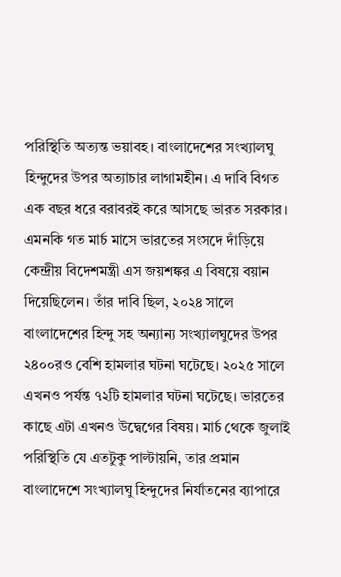পরিস্থিতি অত্যন্ত ভয়াবহ। বাংলাদেশের সংখ্যালঘু হিন্দুদের উপর অত্যাচার লাগামহীন। এ দাবি বিগত এক বছর ধরে বরাবরই করে আসছে ভারত সরকার। এমনকি গত মার্চ মাসে ভারতের সংসদে দাঁড়িয়ে কেন্দ্রীয় বিদেশমন্ত্রী এস জয়শঙ্কর এ বিষয়ে বয়ান দিয়েছিলেন। তাঁর দাবি ছিল, ২০২৪ সালে বাংলাদেশের হিন্দু সহ অন্যান্য সংখ্যালঘুদের উপর ২৪০০রও বেশি হামলার ঘটনা ঘটেছে। ২০২৫ সালে এখনও পর্যন্ত ৭২টি হামলার ঘটনা ঘটেছে। ভারতের কাছে এটা এখনও উদ্বেগের বিষয়। মার্চ থেকে জুলাই পরিস্থিতি যে এতটুকু পাল্টায়নি, তার প্রমান বাংলাদেশে সংখ্যালঘু হিন্দুদের নির্যাতনের ব্যাপারে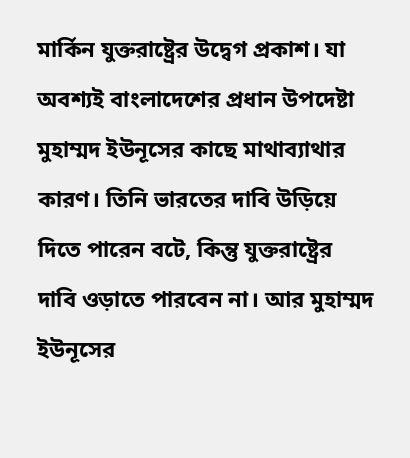মার্কিন যুক্তরাষ্ট্রের উদ্বেগ প্রকাশ। যা অবশ্যই বাংলাদেশের প্রধান উপদেষ্টা মুহাম্মদ ইউনূসের কাছে মাথাব্যাথার কারণ। তিনি ভারতের দাবি উড়িয়ে দিতে পারেন বটে, কিন্তু যুক্তরাষ্ট্রের দাবি ওড়াতে পারবেন না। আর মুহাম্মদ ইউনূসের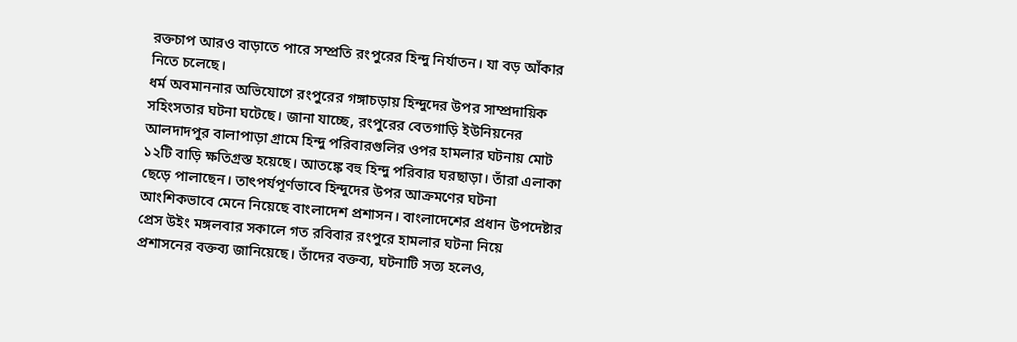রক্তচাপ আরও বাড়াতে পারে সম্প্রতি রংপুরের হিন্দু নির্যাতন। যা বড় আঁকার নিতে চলেছে।
ধর্ম অবমাননার অভিযোগে রংপুরের গঙ্গাচড়ায় হিন্দুদের উপর সাম্প্রদায়িক সহিংসতার ঘটনা ঘটেছে। জানা যাচ্ছে, রংপুরের বেতগাড়ি ইউনিয়নের আলদাদপুর বালাপাড়া গ্রামে হিন্দু পরিবারগুলির ওপর হামলার ঘটনায় মোট ১২টি বাড়ি ক্ষতিগ্রস্ত হয়েছে। আতঙ্কে বহু হিন্দু পরিবার ঘরছাড়া। তাঁরা এলাকা ছেড়ে পালাছেন। তাৎপর্যপূর্ণভাবে হিন্দুদের উপর আক্রমণের ঘটনা আংশিকভাবে মেনে নিয়েছে বাংলাদেশ প্রশাসন। বাংলাদেশের প্রধান উপদেষ্টার প্রেস উইং মঙ্গলবার সকালে গত রবিবার রংপুরে হামলার ঘটনা নিয়ে প্রশাসনের বক্তব্য জানিয়েছে। তাঁদের বক্তব্য, ঘটনাটি সত্য হলেও,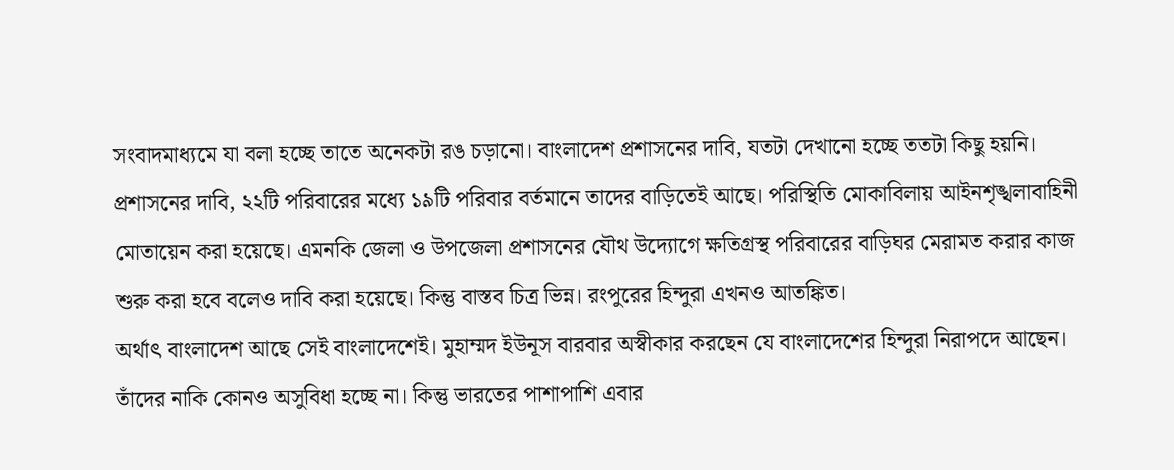সংবাদমাধ্যমে যা বলা হচ্ছে তাতে অনেকটা রঙ চড়ানো। বাংলাদেশ প্রশাসনের দাবি, যতটা দেখানো হচ্ছে ততটা কিছু হয়নি। প্রশাসনের দাবি, ২২টি পরিবারের মধ্যে ১৯টি পরিবার বর্তমানে তাদের বাড়িতেই আছে। পরিস্থিতি মোকাবিলায় আইনশৃঙ্খলাবাহিনী মোতায়েন করা হয়েছে। এমনকি জেলা ও উপজেলা প্রশাসনের যৌথ উদ্যোগে ক্ষতিগ্রস্থ পরিবারের বাড়িঘর মেরামত করার কাজ শুরু করা হবে বলেও দাবি করা হয়েছে। কিন্তু বাস্তব চিত্র ভিন্ন। রংপুরের হিন্দুরা এখনও আতঙ্কিত।
অর্থাৎ বাংলাদেশ আছে সেই বাংলাদেশেই। মুহাম্মদ ইউনূস বারবার অস্বীকার করছেন যে বাংলাদেশের হিন্দুরা নিরাপদে আছেন। তাঁদের নাকি কোনও অসুবিধা হচ্ছে না। কিন্তু ভারতের পাশাপাশি এবার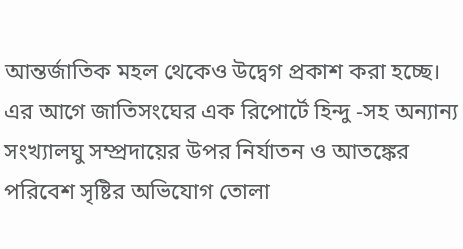আন্তর্জাতিক মহল থেকেও উদ্বেগ প্রকাশ করা হচ্ছে। এর আগে জাতিসংঘের এক রিপোর্টে হিন্দু -সহ অন্যান্য সংখ্যালঘু সম্প্রদায়ের উপর নির্যাতন ও আতঙ্কের পরিবেশ সৃষ্টির অভিযোগ তোলা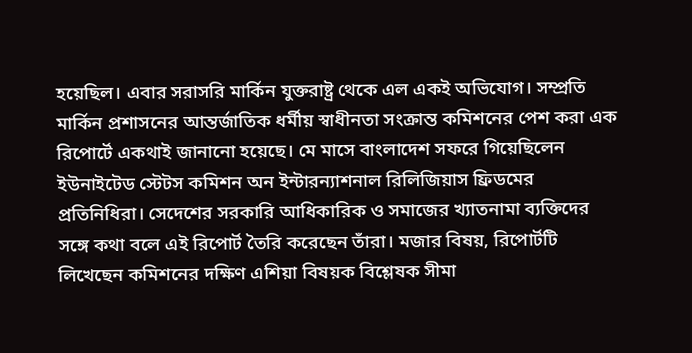হয়েছিল। এবার সরাসরি মার্কিন যুক্তরাষ্ট্র থেকে এল একই অভিযোগ। সম্প্রতি মার্কিন প্রশাসনের আন্তর্জাতিক ধর্মীয় স্বাধীনতা সংক্রান্ত কমিশনের পেশ করা এক রিপোর্টে একথাই জানানো হয়েছে। মে মাসে বাংলাদেশ সফরে গিয়েছিলেন ইউনাইটেড স্টেটস কমিশন অন ইন্টারন্যাশনাল রিলিজিয়াস ফ্রিডমের প্রতিনিধিরা। সেদেশের সরকারি আধিকারিক ও সমাজের খ্যাতনামা ব্যক্তিদের সঙ্গে কথা বলে এই রিপোর্ট তৈরি করেছেন তাঁরা। মজার বিষয়, রিপোর্টটি লিখেছেন কমিশনের দক্ষিণ এশিয়া বিষয়ক বিশ্লেষক সীমা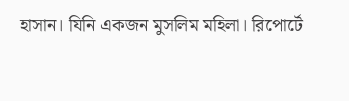হাসান। যিনি একজন মুসলিম মহিলা। রিপোর্টে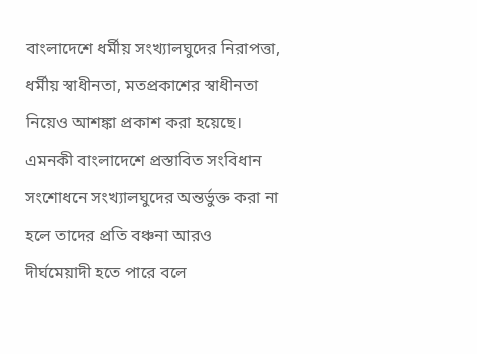বাংলাদেশে ধর্মীয় সংখ্যালঘুদের নিরাপত্তা, ধর্মীয় স্বাধীনতা, মতপ্রকাশের স্বাধীনতা নিয়েও আশঙ্কা প্রকাশ করা হয়েছে। এমনকী বাংলাদেশে প্রস্তাবিত সংবিধান সংশোধনে সংখ্যালঘুদের অন্তর্ভুক্ত করা না হলে তাদের প্রতি বঞ্চনা আরও দীর্ঘমেয়াদী হতে পারে বলে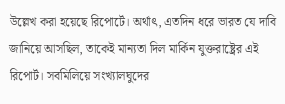উল্লেখ করা হয়েছে রিপোর্টে। অর্থাৎ, এতদিন ধরে ভারত যে দাবি জানিয়ে আসছিল, তাকেই মান্যতা দিল মার্কিন যুক্তরাষ্ট্রের এই রিপোর্ট। সবমিলিয়ে সংখ্যালঘুদের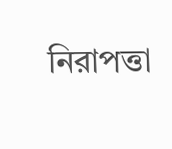নিরাপত্তা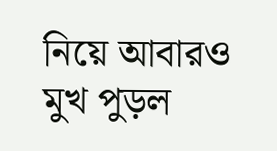নিয়ে আবারও মুখ পুড়ল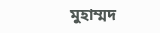মুহাম্মদ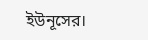ইউনূসের।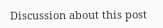Discussion about this post